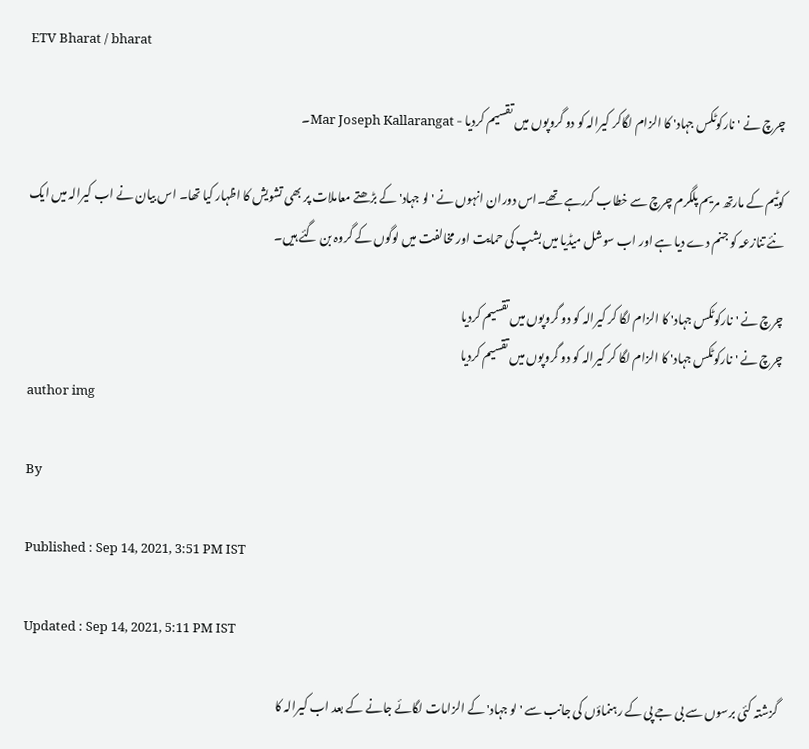ETV Bharat / bharat

چرچ نے 'نارکوٹکس جہاد' کا الزام لگاکر کیرالہ کو دو گروپوں میں تقسیم کردیا - Mar Joseph Kallarangat۔

کوٹیم کے مارتھ مریم پلگرم چرچ سے خطاب کررہے تھے۔اس دوران انہوں نے 'لو جہاد' کے بڑھتے معاملات پر بھی تشویش کا اظہار کیا تھا۔ اس بیان نے اب کیرالہ میں ایک نئے تنازعہ کو جنم دے دیا ہے اور اب سوشل میڈیا میں بشپ کی حمایت اور مخالفت میں لوگوں کے گروہ بن گئے ہیں۔

چرچ نے 'نارکوٹکس جہاد' کا الزام لگا کر کیرالہ کو دو گروپوں میں تقسیم کردیا
چرچ نے 'نارکوٹکس جہاد' کا الزام لگا کر کیرالہ کو دو گروپوں میں تقسیم کردیا
author img

By

Published : Sep 14, 2021, 3:51 PM IST

Updated : Sep 14, 2021, 5:11 PM IST

گزشتہ کئی برسوں سے بی جے پی کے رہنماؤں کی جانب سے 'لو جہاد' کے الزامات لگائے جانے کے بعد اب کیرالہ کا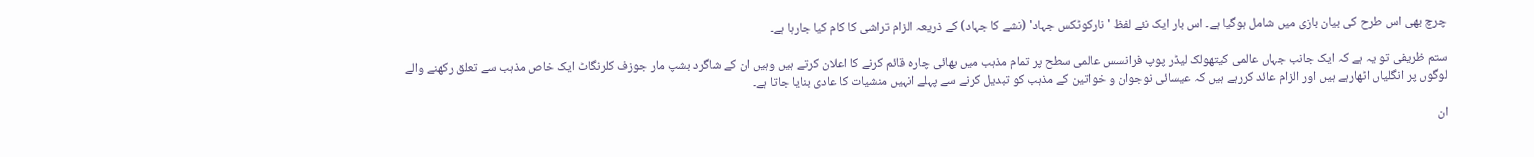چرچ بھی اس طرح کی بیان بازی میں شامل ہوگیا ہے۔ اس بار ایک نئے لفظ 'نارکوٹکس جہاد' (نشے کا جہاد) کے ذریعہ الزام تراشی کا کام کیا جارہا ہے۔

ستم ظریفی تو یہ ہے کہ ایک جانب جہاں عالمی کیتھولک لیڈر پوپ فرانسس عالمی سطح پر تمام مذہب میں بھائی چارہ قائم کرنے کا اعلان کرتے ہیں وہیں ان کے شاگرد بشپ مار جوزف کلرنگاٹ ایک خاص مذہب سے تعلق رکھنے والے لوگوں پر انگلیاں اٹھارہے ہیں اور الزام عائد کررہے ہیں کہ عیسائی نوجوان و خواتین کے مذہب کو تبدیل کرنے سے پہلے انہیں منشیات کا عادی بنایا جاتا ہے۔

ان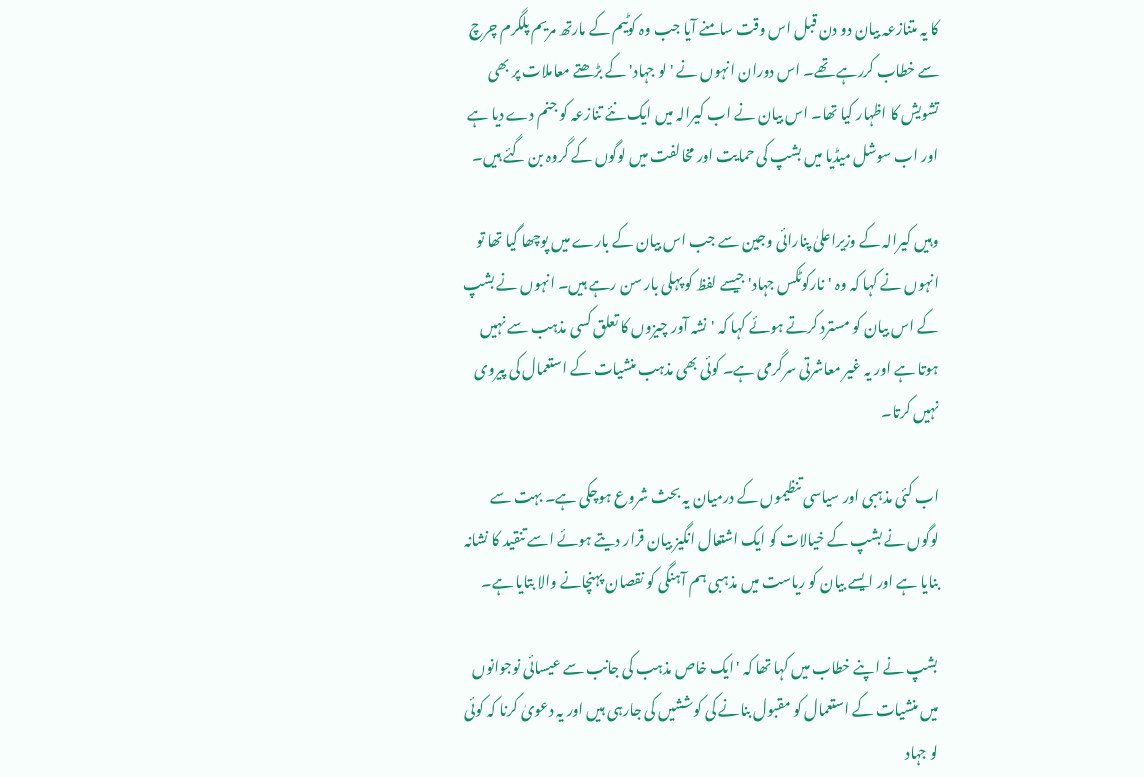کا یہ متنازعہ بیان دو دن قبل اس وقت سامنے آیا جب وہ کوٹیم کے مارتھ مریم پلگرم چرچ سے خطاب کررہے تھے۔ اس دوران انہوں نے 'لو جہاد' کے بڑھتے معاملات پر بھی تشویش کا اظہار کیا تھا۔ اس بیان نے اب کیرالہ میں ایک نئے تنازعہ کو جنم دے دیا ہے اور اب سوشل میڈیا میں بشپ کی حمایت اور مخالفت میں لوگوں کے گروہ بن گئے ہیں۔

وہیں کیرالہ کے وزیراعلیٰ پنارائی وجین سے جب اس بیان کے بارے میں پوچھا گیا تھا تو انہوں نے کہا کہ وہ 'نارکوٹکس جہاد' جیسے لفظ کو پہلی بار سن رہے ہیں۔ انہوں نے بشپ کے اس بیان کو مسترد کرتے ہوئے کہا کہ 'نشہ آور چیزوں کا تعلق کسی مذہب سے نہیں ہوتا ہے اور یہ غیر معاشرتی سرگرمی ہے۔ کوئی بھی مذہب منشیات کے استعمال کی پیروی نہیں کرتا۔

اب کئی مذہبی اور سیاسی تنظیموں کے درمیان یہ بحث شروع ہوچکی ہے۔ بہت سے لوگوں نے بشپ کے خیالات کو ایک اشتعال انگیز بیان قرار دیتے ہوئے اسے تنقید کا نشانہ بنایا ہے اور ایسے بیان کو ریاست میں مذہبی ہم آہنگی کو نقصان پہنچانے والا بتایا ہے۔

بشپ نے اپنے خطاب میں کہا تھا کہ 'ایک خاص مذہب کی جانب سے عیسائی نوجوانوں میں منشیات کے استعمال کو مقبول بنانے کی کوششیں کی جارہی ہیں اور یہ دعویٰ کرنا کہ کوئی لو جہاد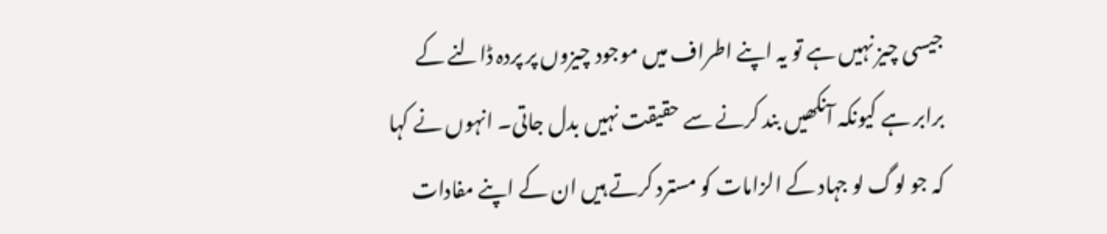جیسی چیز نہیں ہے تو یہ اپنے اطراف میں موجود چیزوں پر پردہ ڈالنے کے برابر ہے کیونکہ آنکھیں بند کرنے سے حقیقت نہیں بدل جاتی۔ انہوں نے کہا کہ جو لوگ لو جہاد کے الزامات کو مسترد کرتے ہیں ان کے اپنے مفادات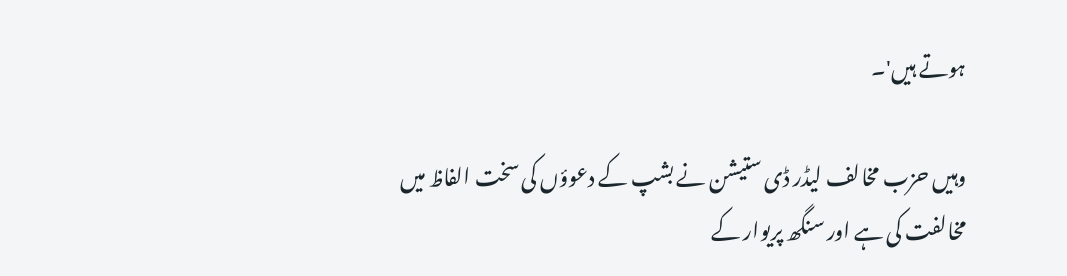ہوتے ہیں'۔

وہیں حزب مخالف لیڈر ڈی ستیشن نے بشپ کے دعوؤں کی سخت الفاظ میں مخالفت کی ہے اور سنگھ پریوار کے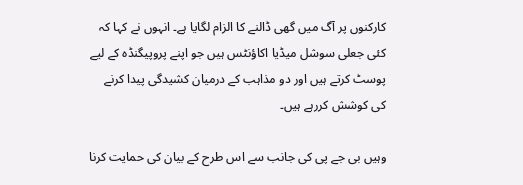کارکنوں پر آگ میں گھی ڈالنے کا الزام لگایا ہے۔ انہوں نے کہا کہ کئی جعلی سوشل میڈیا اکاؤنٹس ہیں جو اپنے پروپیگنڈہ کے لیے پوسٹ کرتے ہیں اور دو مذاہب کے درمیان کشیدگی پیدا کرنے کی کوشش کررہے ہیں۔

وہیں بی جے پی کی جانب سے اس طرح کے بیان کی حمایت کرنا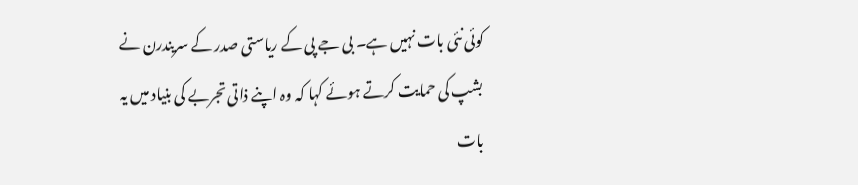کوئی نئی بات نہیں ہے۔ بی جے پی کے ریاستی صدر کے سریندرن نے بشپ کی حمایت کرتے ہوئے کہا کہ وہ اپنے ذاتی تجربے کی بنیاد میں یہ بات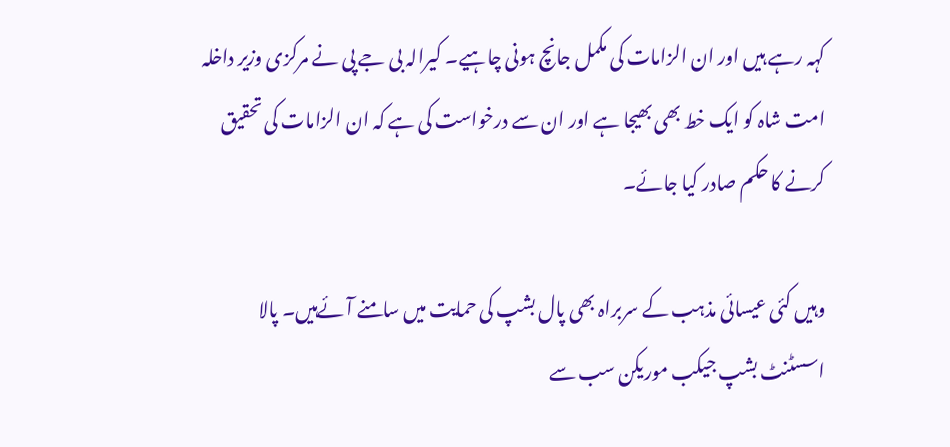کہہ رہے ہیں اور ان الزامات کی مکمل جانچ ہونی چاہیے۔ کیرالہ بی جے پی نے مرکزی وزیر داخلہ امت شاہ کو ایک خط بھی بھیجا ہے اور ان سے درخواست کی ہے کہ ان الزامات کی تحقیق کرنے کا حکم صادر کیا جائے۔

وہیں کئی عیسائی مذہب کے سربراہ بھی پال بشپ کی حمایت میں سامنے آئےہیں۔ پالا اسسٹنٹ بشپ جیکب موریکن سب سے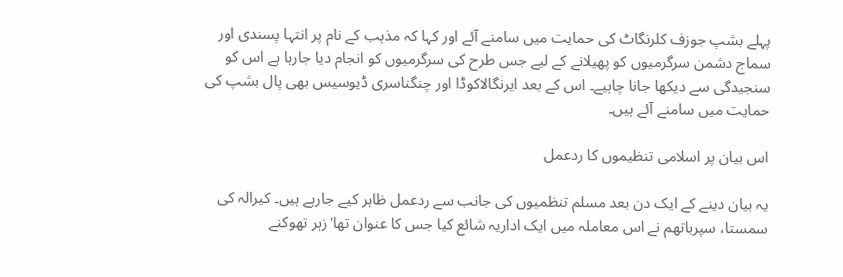پہلے بشپ جوزف کلرنگاٹ کی حمایت میں سامنے آئے اور کہا کہ مذہب کے نام پر انتہا پسندی اور سماج دشمن سرگرمیوں کو پھیلانے کے لیے جس طرح کی سرگرمیوں کو انجام دیا جارہا ہے اس کو سنجیدگی سے دیکھا جانا چاہیے۔ اس کے بعد ایرنگالاکوڈا اور چنگناسری ڈیوسیس بھی پال بشپ کی حمایت میں سامنے آئے ہیں۔

اس بیان پر اسلامی تنظیموں کا ردعمل

یہ بیان دینے کے ایک دن بعد مسلم تنظمیوں کی جانب سے ردعمل ظاہر کیے جارہے ہیں۔ کیرالہ کی سمستا، سپرباتھم نے اس معاملہ میں ایک اداریہ شائع کیا جس کا عنوان تھا'زہر تھوکنے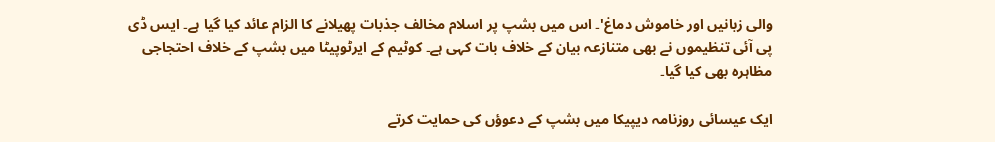والی زبانیں اور خاموش دماغ'۔ اس میں بشپ پر اسلام مخالف جذبات پھیلانے کا الزام عائد کیا گیا ہے۔ ایس ڈی پی آئی تنظیموں نے بھی متنازعہ بیان کے خلاف بات کہی ہے۔ کوٹیم کے ایرٹوپیٹا میں بشپ کے خلاف احتجاجی مظاہرہ بھی کیا گیا۔

ایک عیسائی روزنامہ دیپیکا میں بشپ کے دعوؤں کی حمایت کرتے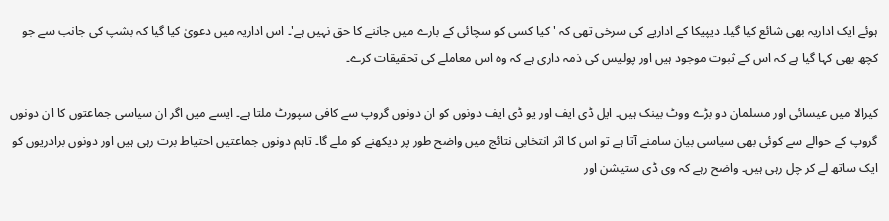ہوئے ایک اداریہ بھی شائع کیا گیا۔ دیپیکا کے اداریے کی سرخی تھی کہ 'کیا کسی کو سچائی کے بارے میں جاننے کا حق نہیں ہے'۔ اس اداریہ میں دعویٰ کیا گیا کہ بشپ کی جانب سے جو کچھ بھی کہا گیا ہے کہ اس کے ثبوت موجود ہیں اور پولیس کی ذمہ داری ہے کہ وہ اس معاملے کی تحقیقات کرے۔

کیرالا میں عیسائی اور مسلمان دو بڑے ووٹ بینک ہیں۔ ایل ڈی ایف اور یو ڈی ایف دونوں کو ان دونوں گروپ سے کافی سپورٹ ملتا ہے۔ ایسے میں اگر ان سیاسی جماعتوں کا ان دونوں گروپ کے حوالے سے کوئی بھی سیاسی بیان سامنے آتا ہے تو اس کا اثر انتخابی نتائج میں واضح طور پر دیکھنے کو ملے گا۔ تاہم دونوں جماعتیں احتیاط برت رہی ہیں اور دونوں برادریوں کو ایک ساتھ لے کر چل رہی ہیں۔ واضح رہے کہ وی ڈی ستیشن اور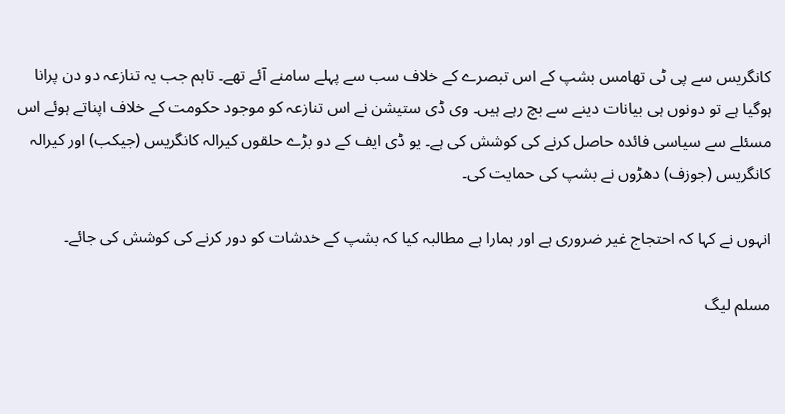کانگریس سے پی ٹی تھامس بشپ کے اس تبصرے کے خلاف سب سے پہلے سامنے آئے تھے۔ تاہم جب یہ تنازعہ دو دن پرانا ہوگیا ہے تو دونوں ہی بیانات دینے سے بچ رہے ہیں۔ وی ڈی ستیشن نے اس تنازعہ کو موجود حکومت کے خلاف اپناتے ہوئے اس مسئلے سے سیاسی فائدہ حاصل کرنے کی کوشش کی ہے۔ یو ڈی ایف کے دو بڑے حلقوں کیرالہ کانگریس (جیکب) اور کیرالہ کانگریس (جوزف) دھڑوں نے بشپ کی حمایت کی۔

انہوں نے کہا کہ احتجاج غیر ضروری ہے اور ہمارا ہے مطالبہ کیا کہ بشپ کے خدشات کو دور کرنے کی کوشش کی جائے۔

مسلم لیگ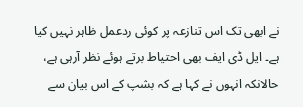نے ابھی تک اس تنازعہ پر کوئی ردعمل ظاہر نہیں کیا ہے۔ ایل ڈی ایف بھی احتیاط برتے ہوئے نظر آرہی ہے، حالانکہ انہوں نے کہا ہے کہ بشپ کے اس بیان سے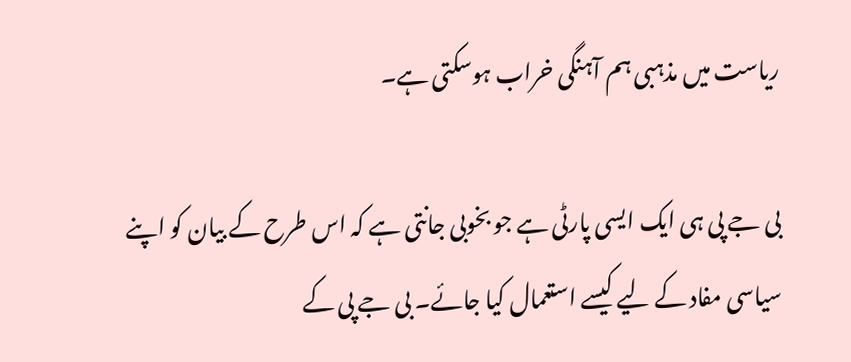ریاست میں مذہبی ہم آہنگی خراب ہوسکتی ہے۔

بی جے پی ہی ایک ایسی پارٹی ہے جو بخوبی جانتی ہے کہ اس طرح کے بیان کو اپنے سیاسی مفاد کے لیے کیسے استعمال کیا جائے۔ بی جے پی کے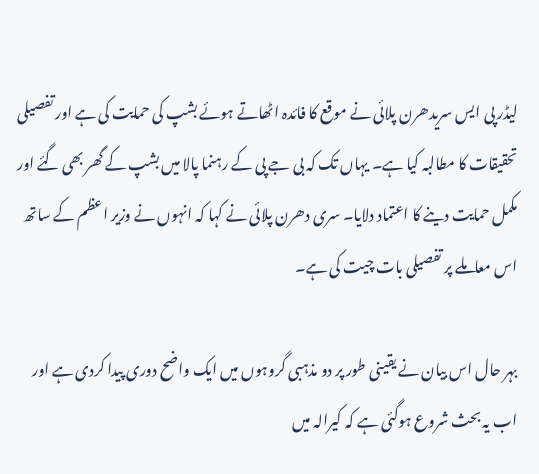لیڈر پی ایس سریدھرن پلائی نے موقع کا فائدہ اٹھاتے ہوئے بشپ کی حمایت کی ہے اور تفصیلی تحقیقات کا مطالبہ کیا ہے۔ یہاں تک کہ بی جے پی کے رہنما پالا میں بشپ کے گھر بھی گئے اور مکمل حمایت دینے کا اعتماد دلایا۔ سری دھرن پلائی نے کہا کہ انہوں نے وزیر اعظم کے ساتھ اس معاملے پر تفصیلی بات چیت کی ہے۔

بہر حال اس بیان نے یقینی طور پر دو مذہبی گروہوں میں ایک واضح دوری پیدا کردی ہے اور اب یہ بحث شروع ہوگئی ہے کہ کیرالہ میں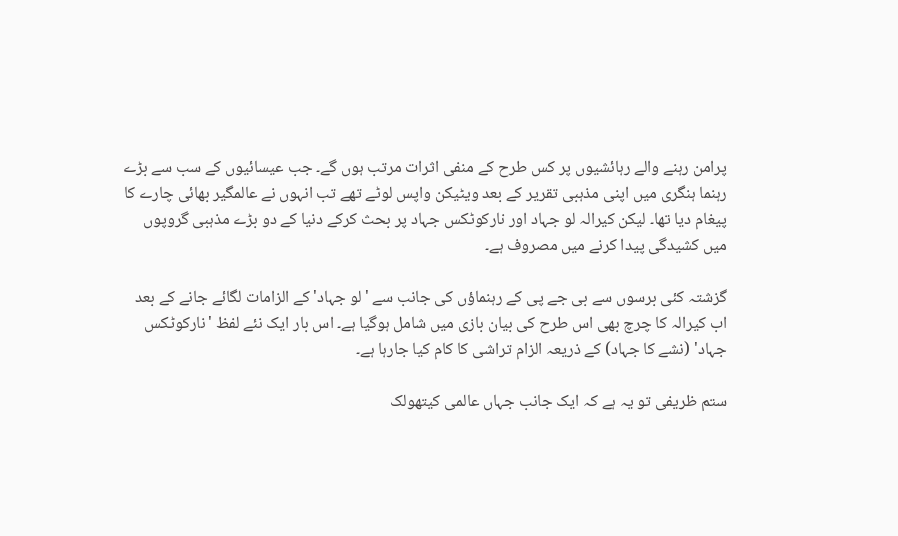پرامن رہنے والے رہائشیوں پر کس طرح کے منفی اثرات مرتب ہوں گے۔ جب عیسائیوں کے سب سے بڑے رہنما ہنگری میں اپنی مذہبی تقریر کے بعد ویٹیکن واپس لوٹے تھے تب انہوں نے عالمگیر بھائی چارے کا پیغام دیا تھا۔ لیکن کیرالہ لو جہاد اور نارکوٹکس جہاد پر بحث کرکے دنیا کے دو بڑے مذہبی گروپوں میں کشیدگی پیدا کرنے میں مصروف ہے۔

گزشتہ کئی برسوں سے بی جے پی کے رہنماؤں کی جانب سے 'لو جہاد' کے الزامات لگائے جانے کے بعد اب کیرالہ کا چرچ بھی اس طرح کی بیان بازی میں شامل ہوگیا ہے۔ اس بار ایک نئے لفظ 'نارکوٹکس جہاد' (نشے کا جہاد) کے ذریعہ الزام تراشی کا کام کیا جارہا ہے۔

ستم ظریفی تو یہ ہے کہ ایک جانب جہاں عالمی کیتھولک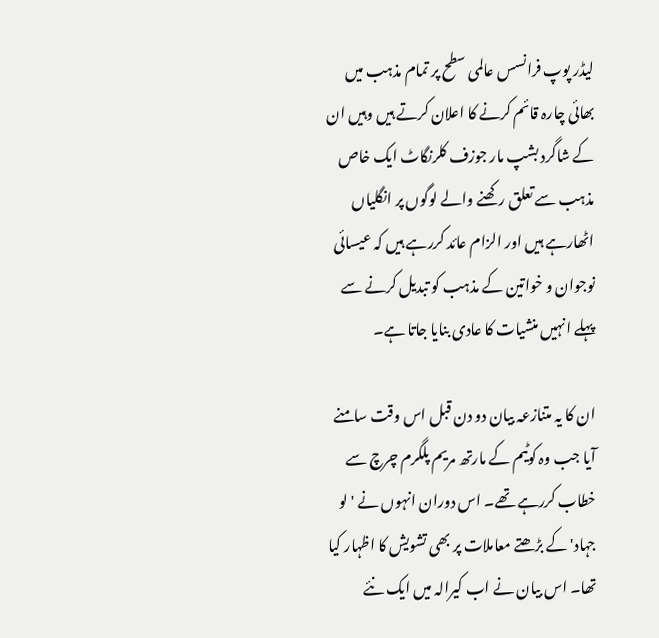لیڈر پوپ فرانسس عالمی سطح پر تمام مذہب میں بھائی چارہ قائم کرنے کا اعلان کرتے ہیں وہیں ان کے شاگرد بشپ مار جوزف کلرنگاٹ ایک خاص مذہب سے تعلق رکھنے والے لوگوں پر انگلیاں اٹھارہے ہیں اور الزام عائد کررہے ہیں کہ عیسائی نوجوان و خواتین کے مذہب کو تبدیل کرنے سے پہلے انہیں منشیات کا عادی بنایا جاتا ہے۔

ان کا یہ متنازعہ بیان دو دن قبل اس وقت سامنے آیا جب وہ کوٹیم کے مارتھ مریم پلگرم چرچ سے خطاب کررہے تھے۔ اس دوران انہوں نے 'لو جہاد' کے بڑھتے معاملات پر بھی تشویش کا اظہار کیا تھا۔ اس بیان نے اب کیرالہ میں ایک نئے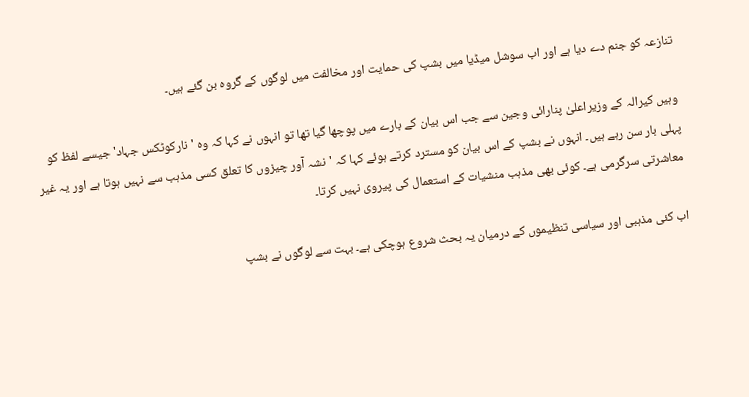تنازعہ کو جنم دے دیا ہے اور اب سوشل میڈیا میں بشپ کی حمایت اور مخالفت میں لوگوں کے گروہ بن گئے ہیں۔

وہیں کیرالہ کے وزیراعلیٰ پنارائی وجین سے جب اس بیان کے بارے میں پوچھا گیا تھا تو انہوں نے کہا کہ وہ 'نارکوٹکس جہاد' جیسے لفظ کو پہلی بار سن رہے ہیں۔ انہوں نے بشپ کے اس بیان کو مسترد کرتے ہوئے کہا کہ 'نشہ آور چیزوں کا تعلق کسی مذہب سے نہیں ہوتا ہے اور یہ غیر معاشرتی سرگرمی ہے۔ کوئی بھی مذہب منشیات کے استعمال کی پیروی نہیں کرتا۔

اب کئی مذہبی اور سیاسی تنظیموں کے درمیان یہ بحث شروع ہوچکی ہے۔ بہت سے لوگوں نے بشپ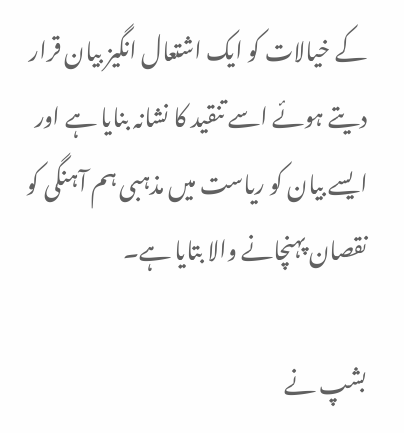کے خیالات کو ایک اشتعال انگیز بیان قرار دیتے ہوئے اسے تنقید کا نشانہ بنایا ہے اور ایسے بیان کو ریاست میں مذہبی ہم آہنگی کو نقصان پہنچانے والا بتایا ہے۔

بشپ نے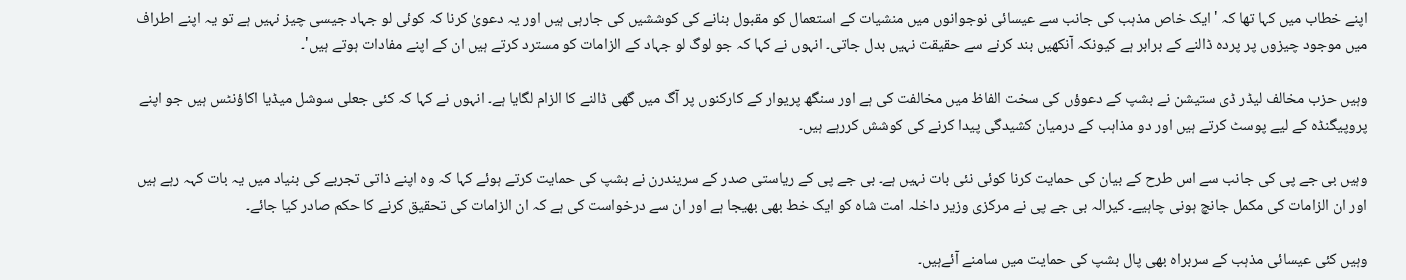اپنے خطاب میں کہا تھا کہ 'ایک خاص مذہب کی جانب سے عیسائی نوجوانوں میں منشیات کے استعمال کو مقبول بنانے کی کوششیں کی جارہی ہیں اور یہ دعویٰ کرنا کہ کوئی لو جہاد جیسی چیز نہیں ہے تو یہ اپنے اطراف میں موجود چیزوں پر پردہ ڈالنے کے برابر ہے کیونکہ آنکھیں بند کرنے سے حقیقت نہیں بدل جاتی۔ انہوں نے کہا کہ جو لوگ لو جہاد کے الزامات کو مسترد کرتے ہیں ان کے اپنے مفادات ہوتے ہیں'۔

وہیں حزب مخالف لیڈر ڈی ستیشن نے بشپ کے دعوؤں کی سخت الفاظ میں مخالفت کی ہے اور سنگھ پریوار کے کارکنوں پر آگ میں گھی ڈالنے کا الزام لگایا ہے۔ انہوں نے کہا کہ کئی جعلی سوشل میڈیا اکاؤنٹس ہیں جو اپنے پروپیگنڈہ کے لیے پوسٹ کرتے ہیں اور دو مذاہب کے درمیان کشیدگی پیدا کرنے کی کوشش کررہے ہیں۔

وہیں بی جے پی کی جانب سے اس طرح کے بیان کی حمایت کرنا کوئی نئی بات نہیں ہے۔ بی جے پی کے ریاستی صدر کے سریندرن نے بشپ کی حمایت کرتے ہوئے کہا کہ وہ اپنے ذاتی تجربے کی بنیاد میں یہ بات کہہ رہے ہیں اور ان الزامات کی مکمل جانچ ہونی چاہیے۔ کیرالہ بی جے پی نے مرکزی وزیر داخلہ امت شاہ کو ایک خط بھی بھیجا ہے اور ان سے درخواست کی ہے کہ ان الزامات کی تحقیق کرنے کا حکم صادر کیا جائے۔

وہیں کئی عیسائی مذہب کے سربراہ بھی پال بشپ کی حمایت میں سامنے آئےہیں۔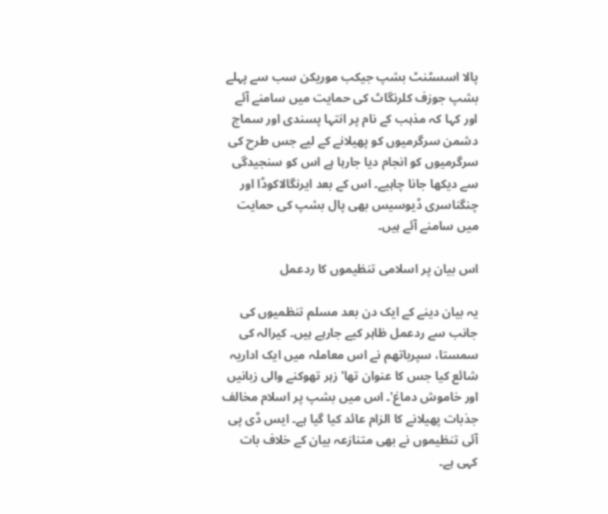پالا اسسٹنٹ بشپ جیکب موریکن سب سے پہلے بشپ جوزف کلرنگاٹ کی حمایت میں سامنے آئے اور کہا کہ مذہب کے نام پر انتہا پسندی اور سماج دشمن سرگرمیوں کو پھیلانے کے لیے جس طرح کی سرگرمیوں کو انجام دیا جارہا ہے اس کو سنجیدگی سے دیکھا جانا چاہیے۔ اس کے بعد ایرنگالاکوڈا اور چنگناسری ڈیوسیس بھی پال بشپ کی حمایت میں سامنے آئے ہیں۔

اس بیان پر اسلامی تنظیموں کا ردعمل

یہ بیان دینے کے ایک دن بعد مسلم تنظمیوں کی جانب سے ردعمل ظاہر کیے جارہے ہیں۔ کیرالہ کی سمستا، سپرباتھم نے اس معاملہ میں ایک اداریہ شائع کیا جس کا عنوان تھا'زہر تھوکنے والی زبانیں اور خاموش دماغ'۔ اس میں بشپ پر اسلام مخالف جذبات پھیلانے کا الزام عائد کیا گیا ہے۔ ایس ڈی پی آئی تنظیموں نے بھی متنازعہ بیان کے خلاف بات کہی ہے۔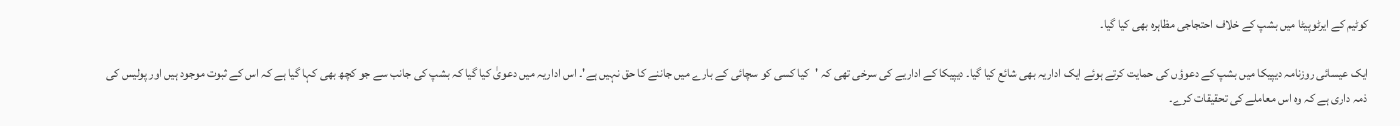کوٹیم کے ایرٹوپیٹا میں بشپ کے خلاف احتجاجی مظاہرہ بھی کیا گیا۔

ایک عیسائی روزنامہ دیپیکا میں بشپ کے دعوؤں کی حمایت کرتے ہوئے ایک اداریہ بھی شائع کیا گیا۔ دیپیکا کے اداریے کی سرخی تھی کہ 'کیا کسی کو سچائی کے بارے میں جاننے کا حق نہیں ہے'۔ اس اداریہ میں دعویٰ کیا گیا کہ بشپ کی جانب سے جو کچھ بھی کہا گیا ہے کہ اس کے ثبوت موجود ہیں اور پولیس کی ذمہ داری ہے کہ وہ اس معاملے کی تحقیقات کرے۔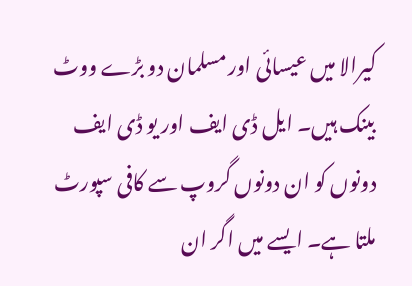کیرالا میں عیسائی اور مسلمان دو بڑے ووٹ بینک ہیں۔ ایل ڈی ایف اور یو ڈی ایف دونوں کو ان دونوں گروپ سے کافی سپورٹ ملتا ہے۔ ایسے میں اگر ان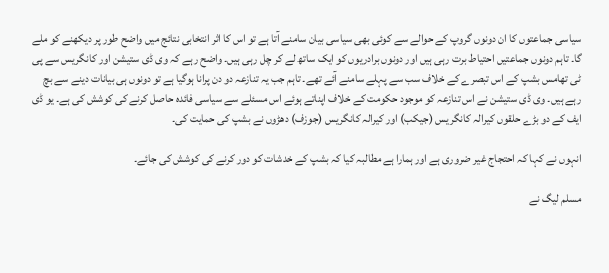سیاسی جماعتوں کا ان دونوں گروپ کے حوالے سے کوئی بھی سیاسی بیان سامنے آتا ہے تو اس کا اثر انتخابی نتائج میں واضح طور پر دیکھنے کو ملے گا۔ تاہم دونوں جماعتیں احتیاط برت رہی ہیں اور دونوں برادریوں کو ایک ساتھ لے کر چل رہی ہیں۔ واضح رہے کہ وی ڈی ستیشن اور کانگریس سے پی ٹی تھامس بشپ کے اس تبصرے کے خلاف سب سے پہلے سامنے آئے تھے۔ تاہم جب یہ تنازعہ دو دن پرانا ہوگیا ہے تو دونوں ہی بیانات دینے سے بچ رہے ہیں۔ وی ڈی ستیشن نے اس تنازعہ کو موجود حکومت کے خلاف اپناتے ہوئے اس مسئلے سے سیاسی فائدہ حاصل کرنے کی کوشش کی ہے۔ یو ڈی ایف کے دو بڑے حلقوں کیرالہ کانگریس (جیکب) اور کیرالہ کانگریس (جوزف) دھڑوں نے بشپ کی حمایت کی۔

انہوں نے کہا کہ احتجاج غیر ضروری ہے اور ہمارا ہے مطالبہ کیا کہ بشپ کے خدشات کو دور کرنے کی کوشش کی جائے۔

مسلم لیگ نے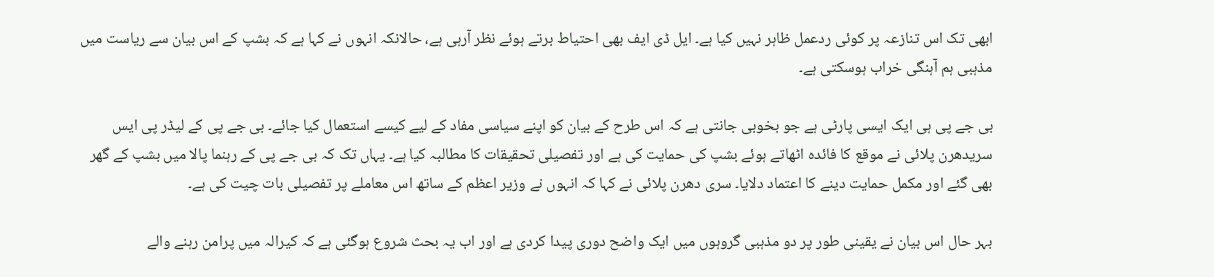ابھی تک اس تنازعہ پر کوئی ردعمل ظاہر نہیں کیا ہے۔ ایل ڈی ایف بھی احتیاط برتے ہوئے نظر آرہی ہے، حالانکہ انہوں نے کہا ہے کہ بشپ کے اس بیان سے ریاست میں مذہبی ہم آہنگی خراب ہوسکتی ہے۔

بی جے پی ہی ایک ایسی پارٹی ہے جو بخوبی جانتی ہے کہ اس طرح کے بیان کو اپنے سیاسی مفاد کے لیے کیسے استعمال کیا جائے۔ بی جے پی کے لیڈر پی ایس سریدھرن پلائی نے موقع کا فائدہ اٹھاتے ہوئے بشپ کی حمایت کی ہے اور تفصیلی تحقیقات کا مطالبہ کیا ہے۔ یہاں تک کہ بی جے پی کے رہنما پالا میں بشپ کے گھر بھی گئے اور مکمل حمایت دینے کا اعتماد دلایا۔ سری دھرن پلائی نے کہا کہ انہوں نے وزیر اعظم کے ساتھ اس معاملے پر تفصیلی بات چیت کی ہے۔

بہر حال اس بیان نے یقینی طور پر دو مذہبی گروہوں میں ایک واضح دوری پیدا کردی ہے اور اب یہ بحث شروع ہوگئی ہے کہ کیرالہ میں پرامن رہنے والے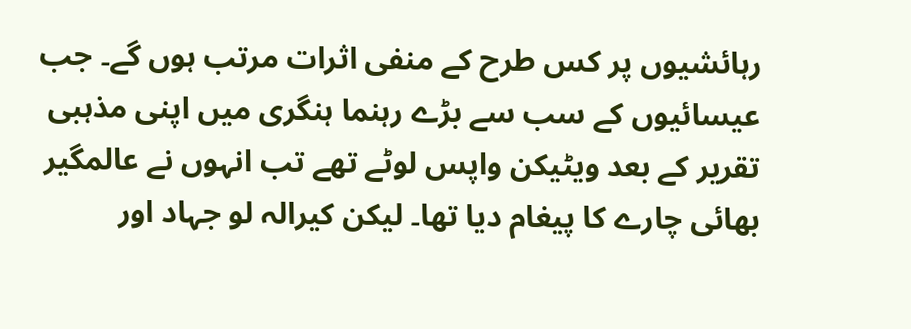رہائشیوں پر کس طرح کے منفی اثرات مرتب ہوں گے۔ جب عیسائیوں کے سب سے بڑے رہنما ہنگری میں اپنی مذہبی تقریر کے بعد ویٹیکن واپس لوٹے تھے تب انہوں نے عالمگیر بھائی چارے کا پیغام دیا تھا۔ لیکن کیرالہ لو جہاد اور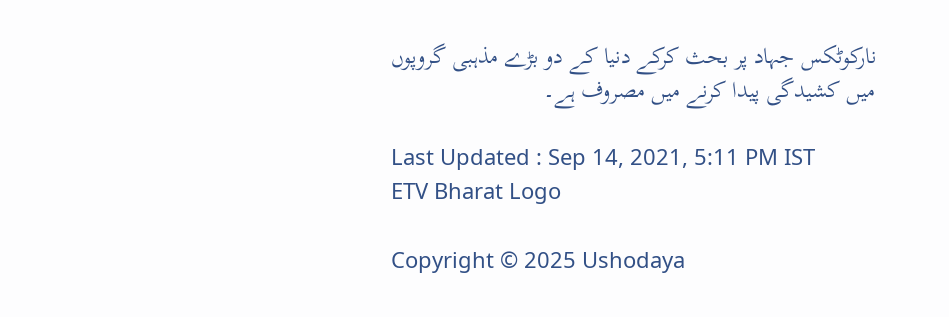نارکوٹکس جہاد پر بحث کرکے دنیا کے دو بڑے مذہبی گروپوں میں کشیدگی پیدا کرنے میں مصروف ہے۔

Last Updated : Sep 14, 2021, 5:11 PM IST
ETV Bharat Logo

Copyright © 2025 Ushodaya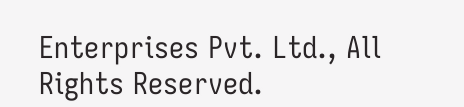Enterprises Pvt. Ltd., All Rights Reserved.